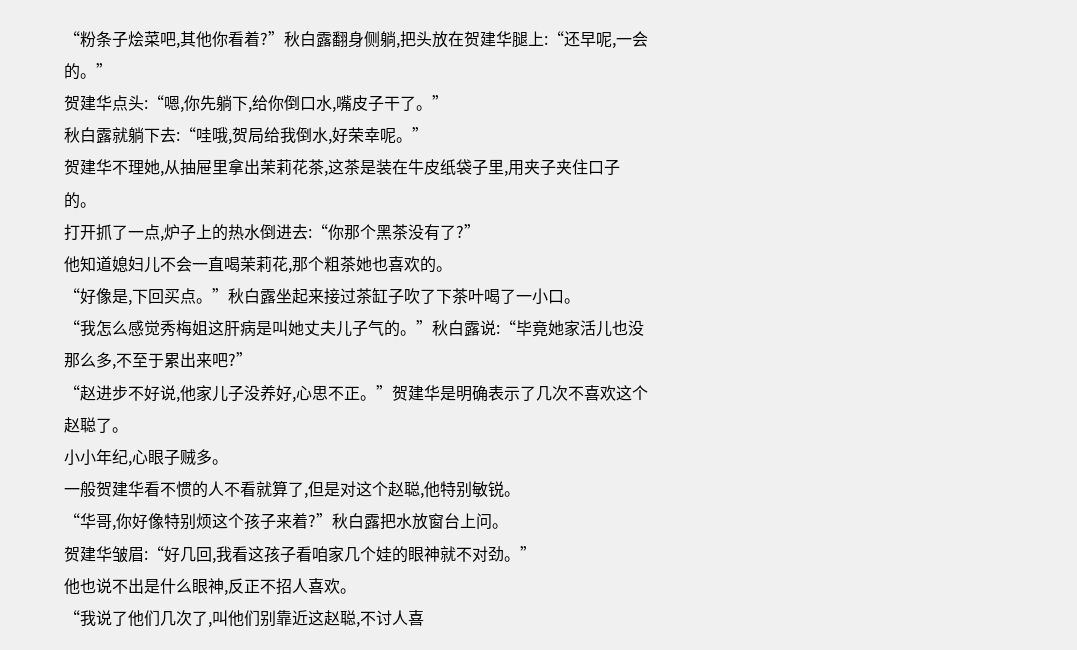“粉条子烩菜吧,其他你看着?”秋白露翻身侧躺,把头放在贺建华腿上:“还早呢,一会的。”
贺建华点头:“嗯,你先躺下,给你倒口水,嘴皮子干了。”
秋白露就躺下去:“哇哦,贺局给我倒水,好荣幸呢。”
贺建华不理她,从抽屉里拿出茉莉花茶,这茶是装在牛皮纸袋子里,用夹子夹住口子的。
打开抓了一点,炉子上的热水倒进去:“你那个黑茶没有了?”
他知道媳妇儿不会一直喝茉莉花,那个粗茶她也喜欢的。
“好像是,下回买点。”秋白露坐起来接过茶缸子吹了下茶叶喝了一小口。
“我怎么感觉秀梅姐这肝病是叫她丈夫儿子气的。”秋白露说:“毕竟她家活儿也没那么多,不至于累出来吧?”
“赵进步不好说,他家儿子没养好,心思不正。”贺建华是明确表示了几次不喜欢这个赵聪了。
小小年纪,心眼子贼多。
一般贺建华看不惯的人不看就算了,但是对这个赵聪,他特别敏锐。
“华哥,你好像特别烦这个孩子来着?”秋白露把水放窗台上问。
贺建华皱眉:“好几回,我看这孩子看咱家几个娃的眼神就不对劲。”
他也说不出是什么眼神,反正不招人喜欢。
“我说了他们几次了,叫他们别靠近这赵聪,不讨人喜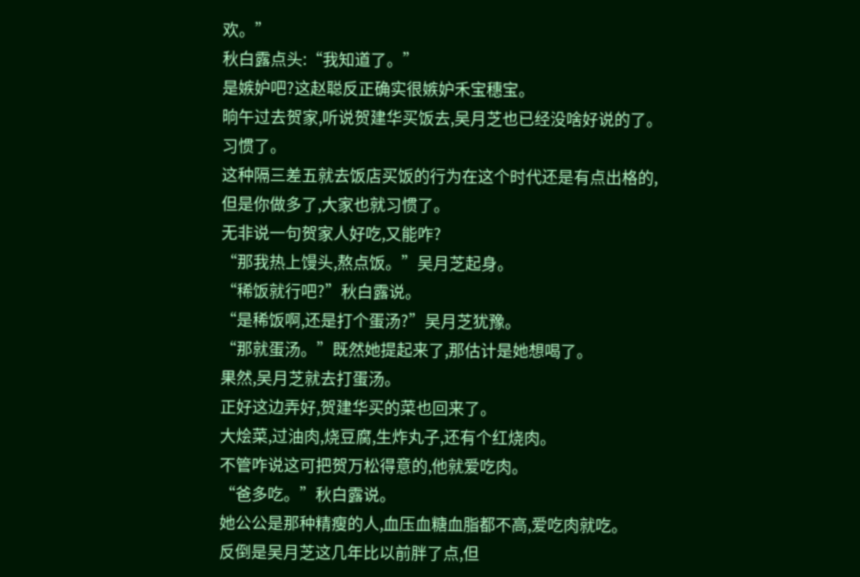欢。”
秋白露点头:“我知道了。”
是嫉妒吧?这赵聪反正确实很嫉妒禾宝穗宝。
晌午过去贺家,听说贺建华买饭去,吴月芝也已经没啥好说的了。
习惯了。
这种隔三差五就去饭店买饭的行为在这个时代还是有点出格的,但是你做多了,大家也就习惯了。
无非说一句贺家人好吃,又能咋?
“那我热上馒头,熬点饭。”吴月芝起身。
“稀饭就行吧?”秋白露说。
“是稀饭啊,还是打个蛋汤?”吴月芝犹豫。
“那就蛋汤。”既然她提起来了,那估计是她想喝了。
果然,吴月芝就去打蛋汤。
正好这边弄好,贺建华买的菜也回来了。
大烩菜,过油肉,烧豆腐,生炸丸子,还有个红烧肉。
不管咋说这可把贺万松得意的,他就爱吃肉。
“爸多吃。”秋白露说。
她公公是那种精瘦的人,血压血糖血脂都不高,爱吃肉就吃。
反倒是吴月芝这几年比以前胖了点,但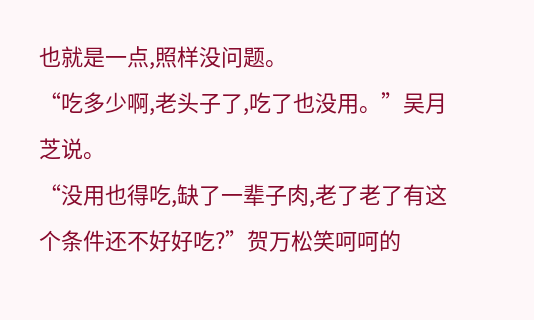也就是一点,照样没问题。
“吃多少啊,老头子了,吃了也没用。”吴月芝说。
“没用也得吃,缺了一辈子肉,老了老了有这个条件还不好好吃?”贺万松笑呵呵的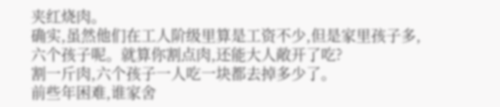夹红烧肉。
确实,虽然他们在工人阶级里算是工资不少,但是家里孩子多,六个孩子呢。就算你割点肉,还能大人敞开了吃?
割一斤肉,六个孩子一人吃一块都去掉多少了。
前些年困难,谁家舍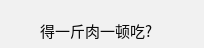得一斤肉一顿吃?